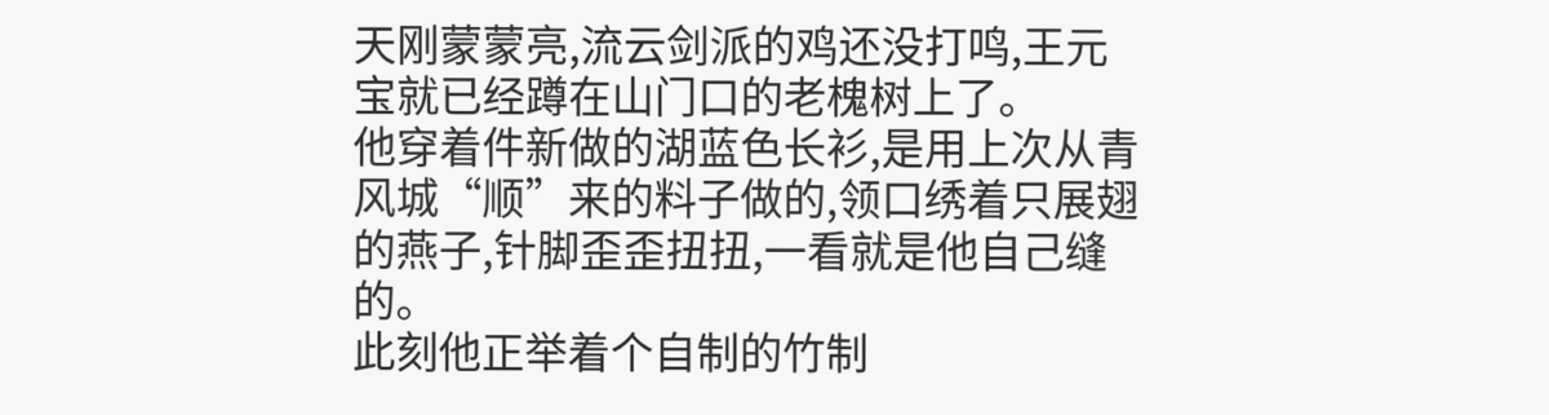天刚蒙蒙亮,流云剑派的鸡还没打鸣,王元宝就已经蹲在山门口的老槐树上了。
他穿着件新做的湖蓝色长衫,是用上次从青风城“顺”来的料子做的,领口绣着只展翅的燕子,针脚歪歪扭扭,一看就是他自己缝的。
此刻他正举着个自制的竹制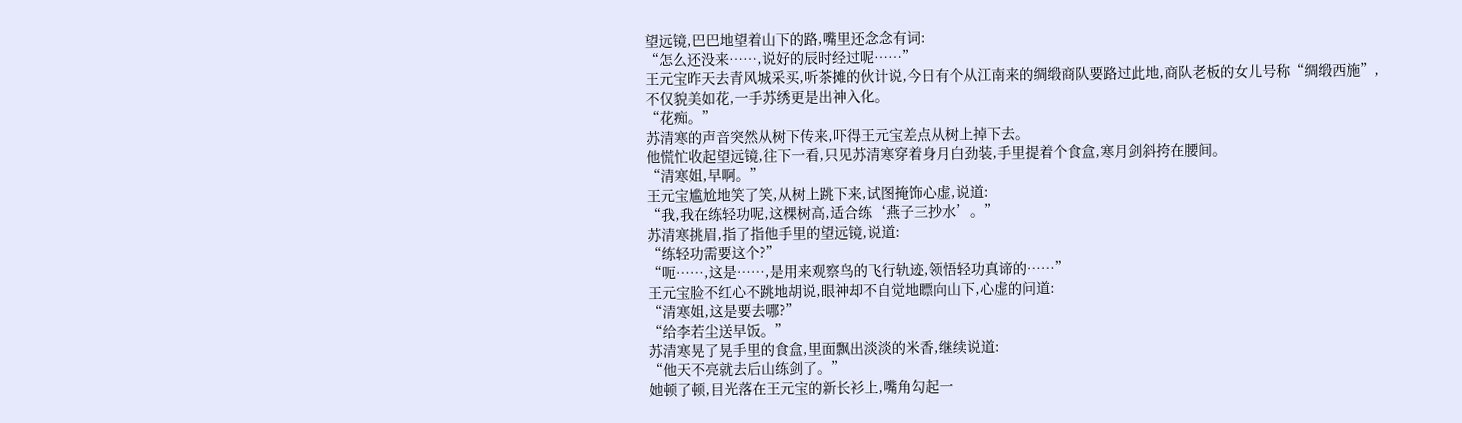望远镜,巴巴地望着山下的路,嘴里还念念有词:
“怎么还没来……,说好的辰时经过呢……”
王元宝昨天去青风城采买,听茶摊的伙计说,今日有个从江南来的绸缎商队要路过此地,商队老板的女儿号称“绸缎西施”,不仅貌美如花,一手苏绣更是出神入化。
“花痴。”
苏清寒的声音突然从树下传来,吓得王元宝差点从树上掉下去。
他慌忙收起望远镜,往下一看,只见苏清寒穿着身月白劲装,手里提着个食盒,寒月剑斜挎在腰间。
“清寒姐,早啊。”
王元宝尴尬地笑了笑,从树上跳下来,试图掩饰心虚,说道:
“我,我在练轻功呢,这棵树高,适合练‘燕子三抄水’。”
苏清寒挑眉,指了指他手里的望远镜,说道:
“练轻功需要这个?”
“呃……,这是……,是用来观察鸟的飞行轨迹,领悟轻功真谛的……”
王元宝脸不红心不跳地胡说,眼神却不自觉地瞟向山下,心虚的问道:
“清寒姐,这是要去哪?”
“给李若尘送早饭。”
苏清寒晃了晃手里的食盒,里面飘出淡淡的米香,继续说道:
“他天不亮就去后山练剑了。”
她顿了顿,目光落在王元宝的新长衫上,嘴角勾起一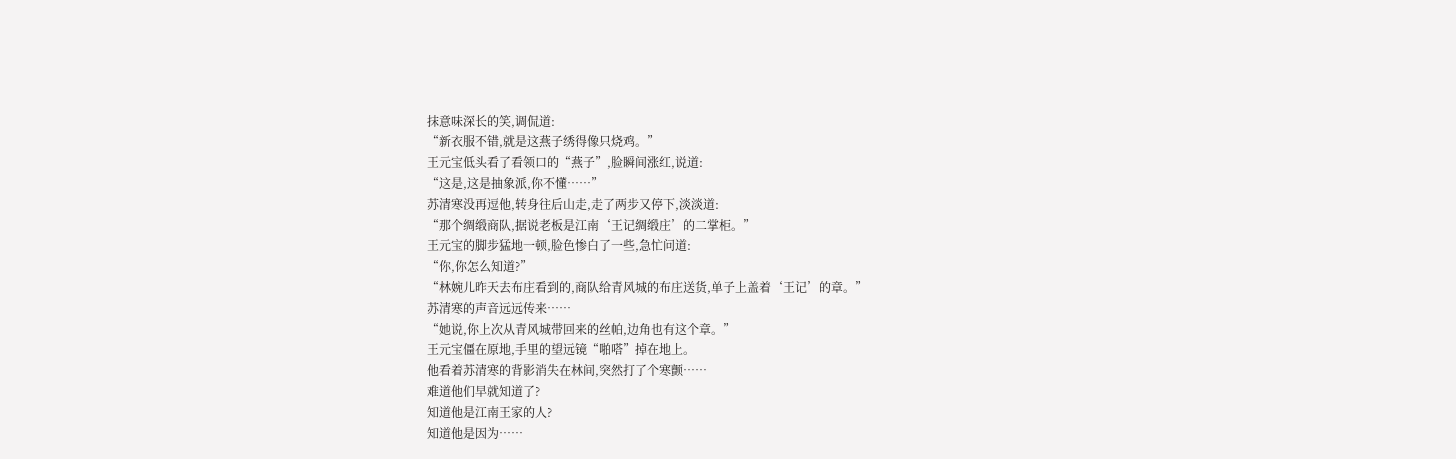抹意味深长的笑,调侃道:
“新衣服不错,就是这燕子绣得像只烧鸡。”
王元宝低头看了看领口的“燕子”,脸瞬间涨红,说道:
“这是,这是抽象派,你不懂……”
苏清寒没再逗他,转身往后山走,走了两步又停下,淡淡道:
“那个绸缎商队,据说老板是江南‘王记绸缎庄’的二掌柜。”
王元宝的脚步猛地一顿,脸色惨白了一些,急忙问道:
“你,你怎么知道?”
“林婉儿昨天去布庄看到的,商队给青风城的布庄送货,单子上盖着‘王记’的章。”
苏清寒的声音远远传来……
“她说,你上次从青风城带回来的丝帕,边角也有这个章。”
王元宝僵在原地,手里的望远镜“啪嗒”掉在地上。
他看着苏清寒的背影消失在林间,突然打了个寒颤……
难道他们早就知道了?
知道他是江南王家的人?
知道他是因为……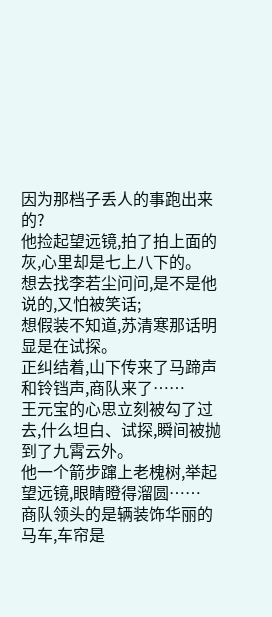因为那档子丢人的事跑出来的?
他捡起望远镜,拍了拍上面的灰,心里却是七上八下的。
想去找李若尘问问,是不是他说的,又怕被笑话;
想假装不知道,苏清寒那话明显是在试探。
正纠结着,山下传来了马蹄声和铃铛声,商队来了……
王元宝的心思立刻被勾了过去,什么坦白、试探,瞬间被抛到了九霄云外。
他一个箭步蹿上老槐树,举起望远镜,眼睛瞪得溜圆……
商队领头的是辆装饰华丽的马车,车帘是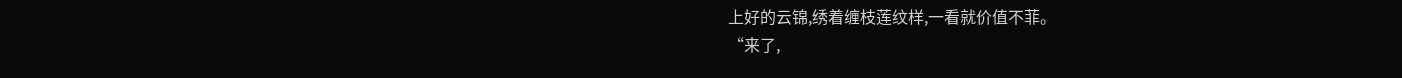上好的云锦,绣着缠枝莲纹样,一看就价值不菲。
“来了,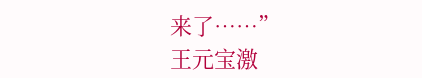来了……”
王元宝激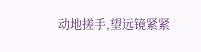动地搓手,望远镜紧紧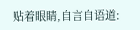贴着眼睛,自言自语道: